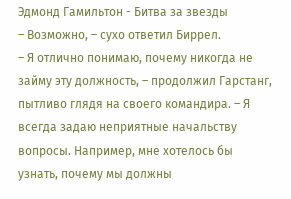Эдмонд Гамильтон - Битва за звезды
– Возможно, – сухо ответил Биррел.
– Я отлично понимаю, почему никогда не займу эту должность, – продолжил Гарстанг, пытливо глядя на своего командира. – Я всегда задаю неприятные начальству вопросы. Например, мне хотелось бы узнать, почему мы должны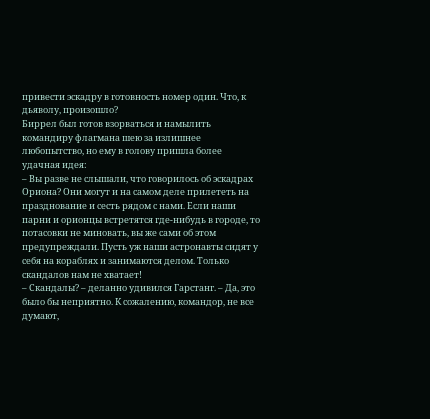привести эскадру в готовность номер один. Что, к дьяволу, произошло?
Биррел был готов взорваться и намылить командиру флагмана шею за излишнее любопытство, но ему в голову пришла более удачная идея:
– Вы разве не слышали, что говорилось об эскадрах Ориона? Они могут и на самом деле прилететь на празднование и сесть рядом с нами. Если наши парни и орионцы встретятся где-нибудь в городе, то потасовки не миновать, вы же сами об этом предупреждали. Пусть уж наши астронавты сидят у себя на кораблях и занимаются делом. Только скандалов нам не хватает!
– Скандалы? – деланно удивился Гарстанг. – Да, это было бы неприятно. К сожалению, командор, не все думают,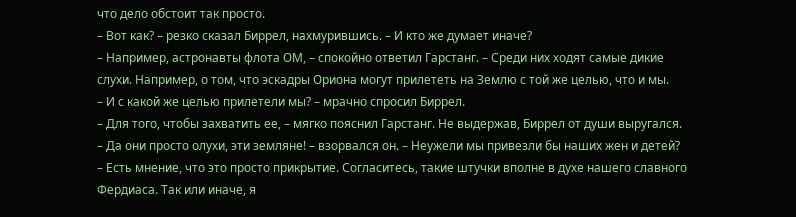что дело обстоит так просто.
– Вот как? – резко сказал Биррел, нахмурившись. – И кто же думает иначе?
– Например, астронавты флота ОМ, – спокойно ответил Гарстанг. – Среди них ходят самые дикие слухи. Например, о том, что эскадры Ориона могут прилететь на Землю с той же целью, что и мы.
– И с какой же целью прилетели мы? – мрачно спросил Биррел.
– Для того, чтобы захватить ее, – мягко пояснил Гарстанг. Не выдержав, Биррел от души выругался.
– Да они просто олухи, эти земляне! – взорвался он. – Неужели мы привезли бы наших жен и детей?
– Есть мнение, что это просто прикрытие. Согласитесь, такие штучки вполне в духе нашего славного Фердиаса. Так или иначе, я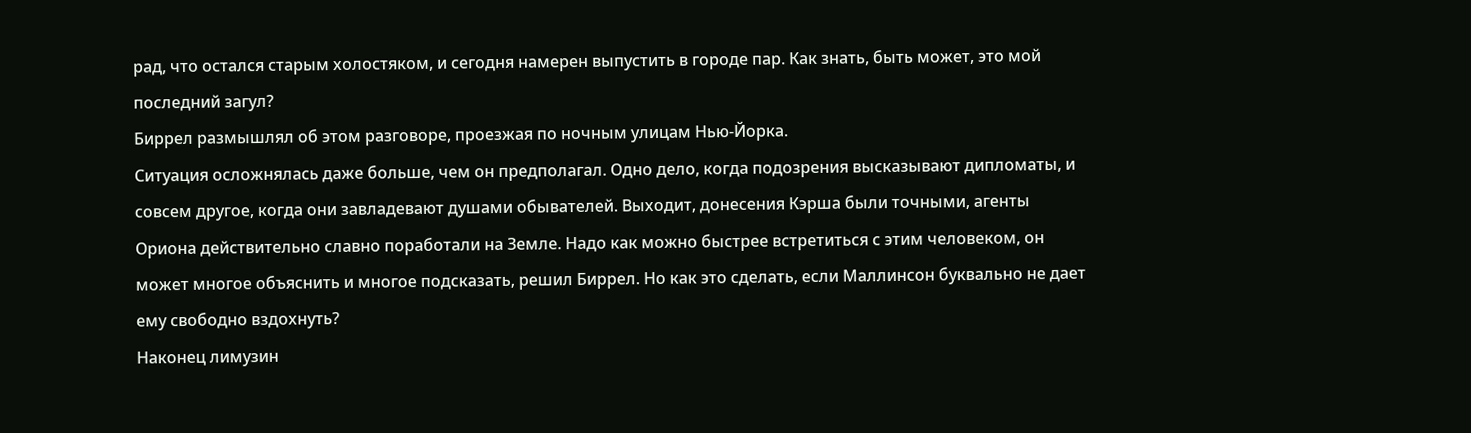рад, что остался старым холостяком, и сегодня намерен выпустить в городе пар. Как знать, быть может, это мой последний загул?
Биррел размышлял об этом разговоре, проезжая по ночным улицам Нью-Йорка.
Ситуация осложнялась даже больше, чем он предполагал. Одно дело, когда подозрения высказывают дипломаты, и совсем другое, когда они завладевают душами обывателей. Выходит, донесения Кэрша были точными, агенты Ориона действительно славно поработали на Земле. Надо как можно быстрее встретиться с этим человеком, он может многое объяснить и многое подсказать, решил Биррел. Но как это сделать, если Маллинсон буквально не дает ему свободно вздохнуть?
Наконец лимузин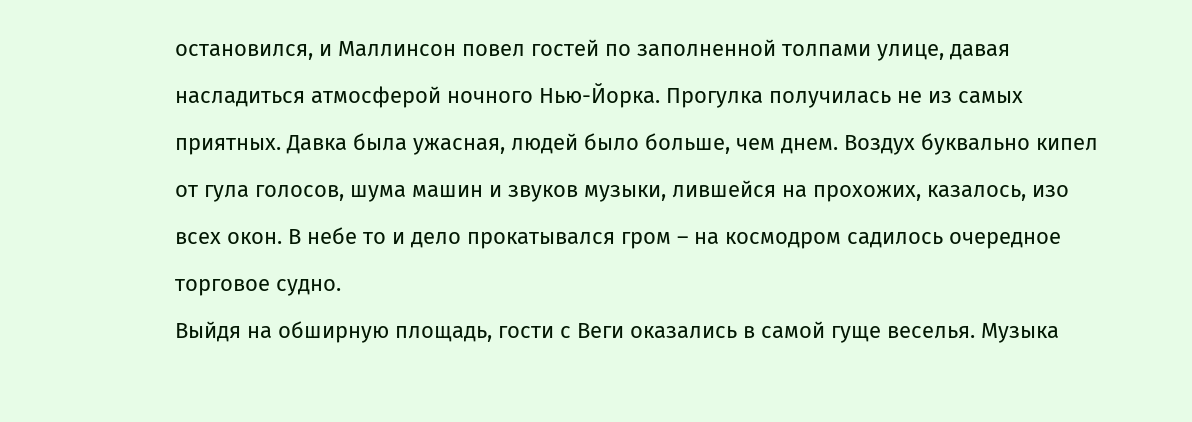остановился, и Маллинсон повел гостей по заполненной толпами улице, давая насладиться атмосферой ночного Нью-Йорка. Прогулка получилась не из самых приятных. Давка была ужасная, людей было больше, чем днем. Воздух буквально кипел от гула голосов, шума машин и звуков музыки, лившейся на прохожих, казалось, изо всех окон. В небе то и дело прокатывался гром – на космодром садилось очередное торговое судно.
Выйдя на обширную площадь, гости с Веги оказались в самой гуще веселья. Музыка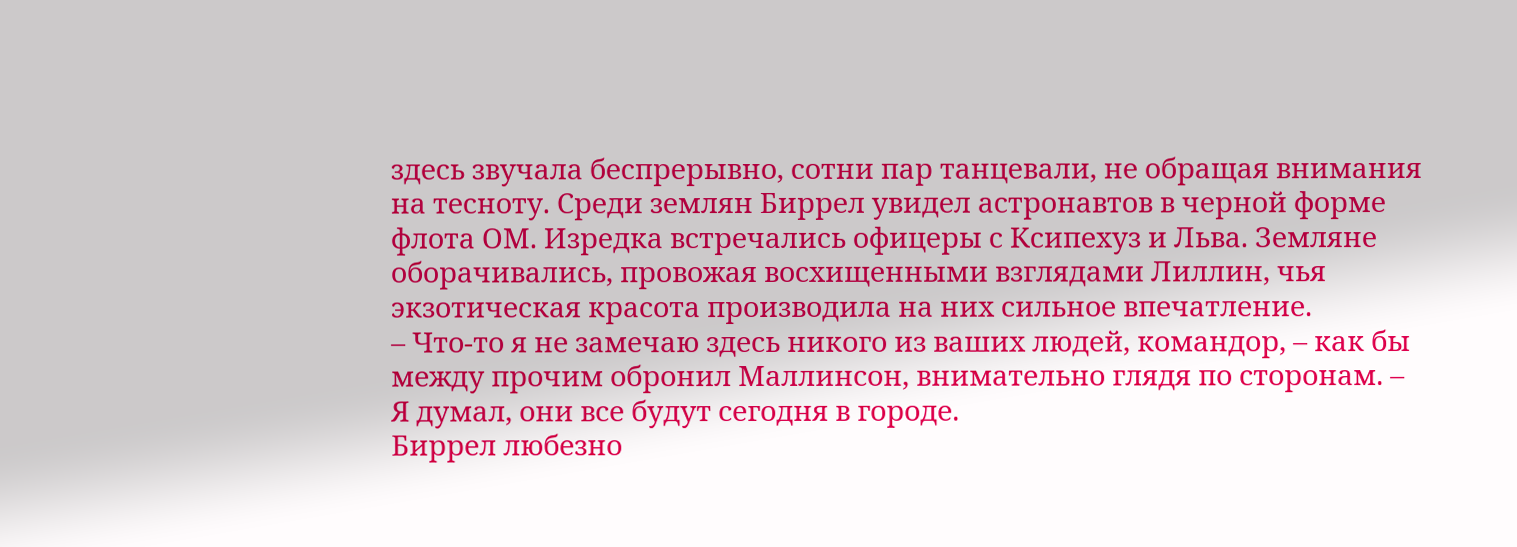здесь звучала беспрерывно, сотни пар танцевали, не обращая внимания на тесноту. Среди землян Биррел увидел астронавтов в черной форме флота ОМ. Изредка встречались офицеры с Ксипехуз и Льва. Земляне оборачивались, провожая восхищенными взглядами Лиллин, чья экзотическая красота производила на них сильное впечатление.
– Что-то я не замечаю здесь никого из ваших людей, командор, – как бы между прочим обронил Маллинсон, внимательно глядя по сторонам. – Я думал, они все будут сегодня в городе.
Биррел любезно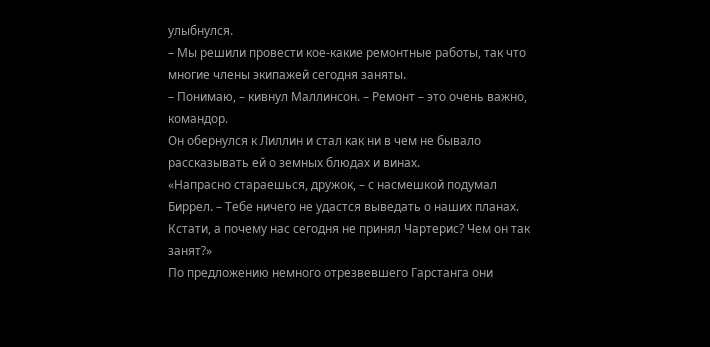улыбнулся.
– Мы решили провести кое-какие ремонтные работы, так что многие члены экипажей сегодня заняты.
– Понимаю, – кивнул Маллинсон. – Ремонт – это очень важно, командор.
Он обернулся к Лиллин и стал как ни в чем не бывало рассказывать ей о земных блюдах и винах.
«Напрасно стараешься, дружок, – с насмешкой подумал Биррел. – Тебе ничего не удастся выведать о наших планах. Кстати, а почему нас сегодня не принял Чартерис? Чем он так занят?»
По предложению немного отрезвевшего Гарстанга они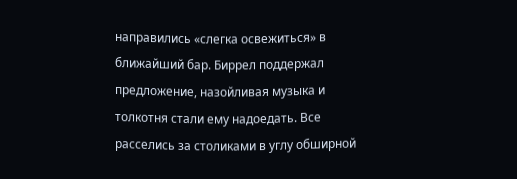направились «слегка освежиться» в ближайший бар. Биррел поддержал предложение, назойливая музыка и толкотня стали ему надоедать. Все расселись за столиками в углу обширной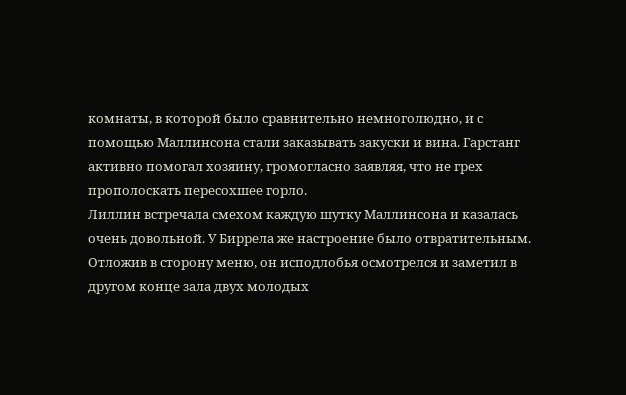комнаты, в которой было сравнительно немноголюдно, и с помощью Маллинсона стали заказывать закуски и вина. Гарстанг активно помогал хозяину, громогласно заявляя, что не грех прополоскать пересохшее горло.
Лиллин встречала смехом каждую шутку Маллинсона и казалась очень довольной. У Биррела же настроение было отвратительным. Отложив в сторону меню, он исподлобья осмотрелся и заметил в другом конце зала двух молодых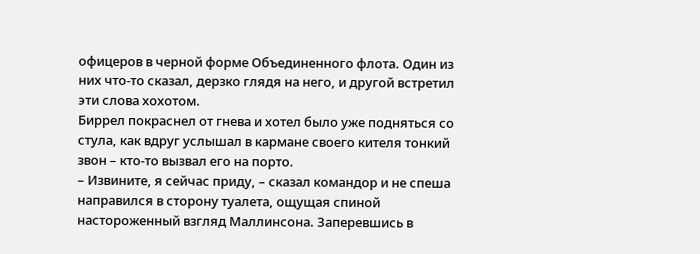офицеров в черной форме Объединенного флота. Один из них что-то сказал, дерзко глядя на него, и другой встретил эти слова хохотом.
Биррел покраснел от гнева и хотел было уже подняться со стула, как вдруг услышал в кармане своего кителя тонкий звон – кто-то вызвал его на порто.
– Извините, я сейчас приду, – сказал командор и не спеша направился в сторону туалета, ощущая спиной настороженный взгляд Маллинсона. Заперевшись в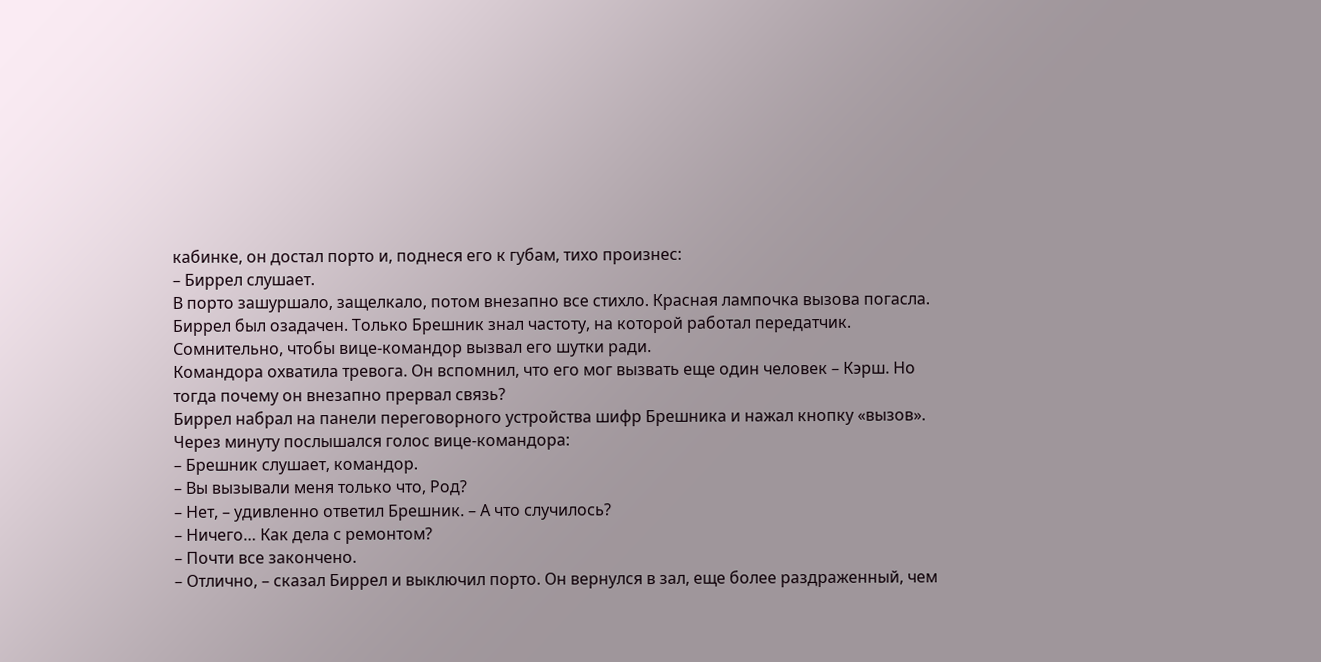кабинке, он достал порто и, поднеся его к губам, тихо произнес:
– Биррел слушает.
В порто зашуршало, защелкало, потом внезапно все стихло. Красная лампочка вызова погасла.
Биррел был озадачен. Только Брешник знал частоту, на которой работал передатчик. Сомнительно, чтобы вице-командор вызвал его шутки ради.
Командора охватила тревога. Он вспомнил, что его мог вызвать еще один человек – Кэрш. Но тогда почему он внезапно прервал связь?
Биррел набрал на панели переговорного устройства шифр Брешника и нажал кнопку «вызов». Через минуту послышался голос вице-командора:
– Брешник слушает, командор.
– Вы вызывали меня только что, Род?
– Нет, – удивленно ответил Брешник. – А что случилось?
– Ничего… Как дела с ремонтом?
– Почти все закончено.
– Отлично, – сказал Биррел и выключил порто. Он вернулся в зал, еще более раздраженный, чем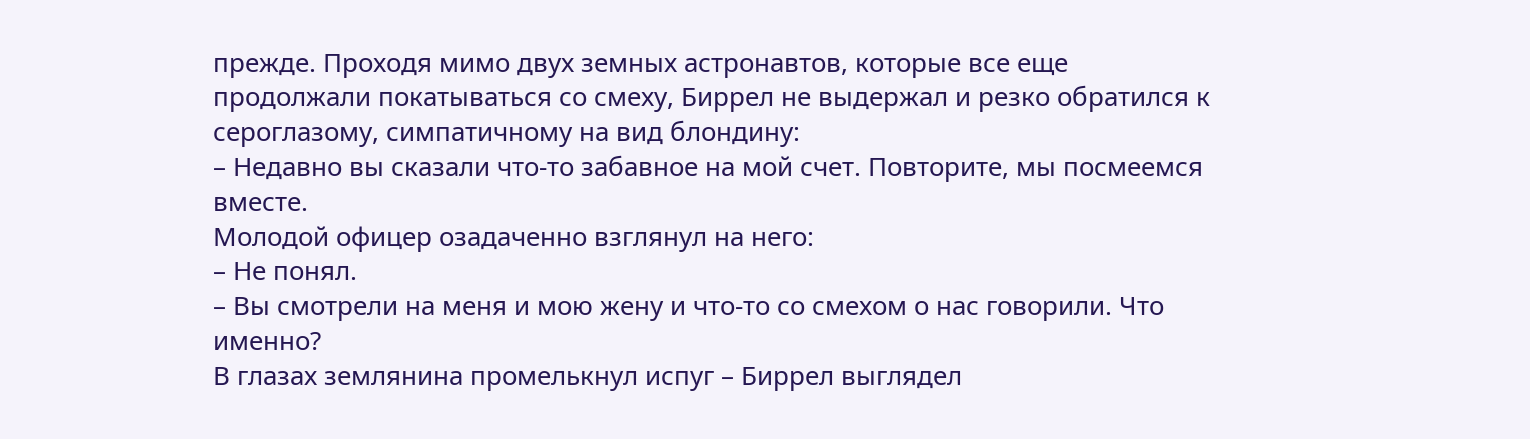прежде. Проходя мимо двух земных астронавтов, которые все еще продолжали покатываться со смеху, Биррел не выдержал и резко обратился к сероглазому, симпатичному на вид блондину:
– Недавно вы сказали что-то забавное на мой счет. Повторите, мы посмеемся вместе.
Молодой офицер озадаченно взглянул на него:
– Не понял.
– Вы смотрели на меня и мою жену и что-то со смехом о нас говорили. Что именно?
В глазах землянина промелькнул испуг – Биррел выглядел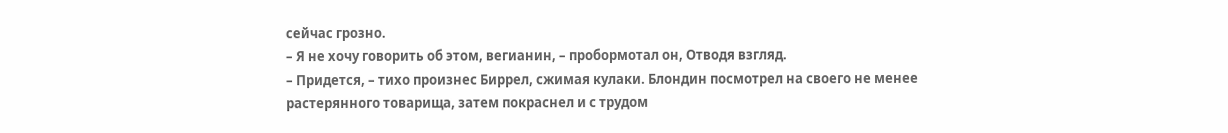сейчас грозно.
– Я не хочу говорить об этом, вегианин, – пробормотал он, Отводя взгляд.
– Придется, – тихо произнес Биррел, сжимая кулаки. Блондин посмотрел на своего не менее растерянного товарища, затем покраснел и с трудом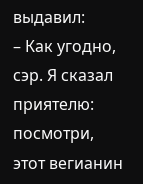выдавил:
– Как угодно, сэр. Я сказал приятелю: посмотри, этот вегианин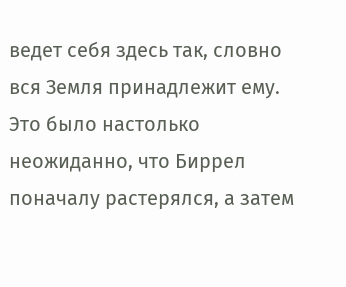ведет себя здесь так, словно вся Земля принадлежит ему.
Это было настолько неожиданно, что Биррел поначалу растерялся, а затем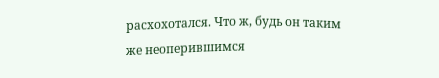расхохотался. Что ж, будь он таким же неоперившимся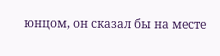юнцом, он сказал бы на месте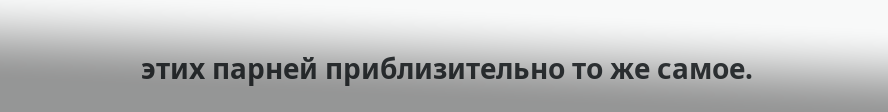этих парней приблизительно то же самое.